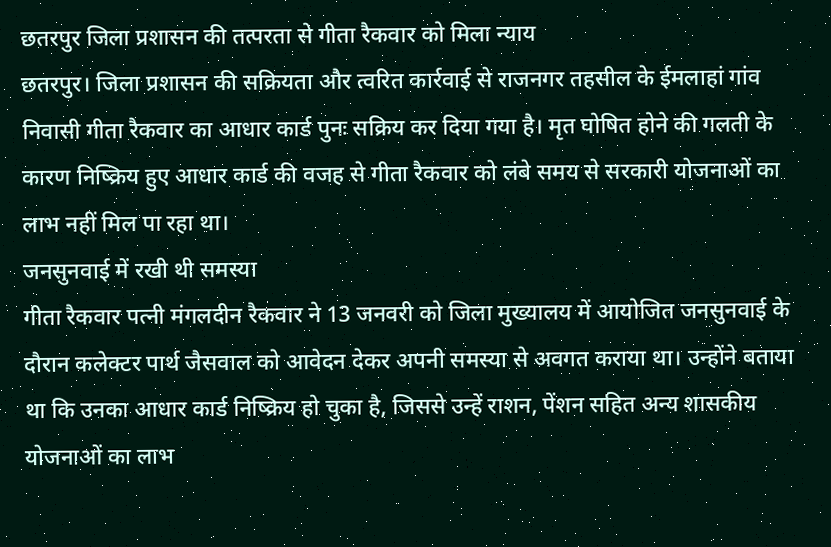छतरपुर जिला प्रशासन की तत्परता से गीता रैकवार को मिला न्याय
छतरपुर। जिला प्रशासन की सक्रियता और त्वरित कार्रवाई से राजनगर तहसील के ईमलाहां गांव निवासी गीता रैकवार का आधार कार्ड पुनः सक्रिय कर दिया गया है। मृत घोषित होने की गलती के कारण निष्क्रिय हुए आधार कार्ड की वजह से गीता रैकवार को लंबे समय से सरकारी योजनाओं का लाभ नहीं मिल पा रहा था।
जनसुनवाई में रखी थी समस्या
गीता रैकवार पत्नी मंगलदीन रैकवार ने 13 जनवरी को जिला मुख्यालय में आयोजित जनसुनवाई के दौरान कलेक्टर पार्थ जैसवाल को आवेदन देकर अपनी समस्या से अवगत कराया था। उन्होंने बताया था कि उनका आधार कार्ड निष्क्रिय हो चुका है, जिससे उन्हें राशन, पेंशन सहित अन्य शासकीय योजनाओं का लाभ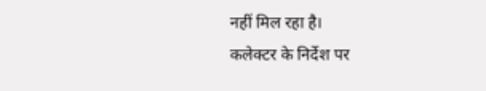नहीं मिल रहा है।
कलेक्टर के निर्देश पर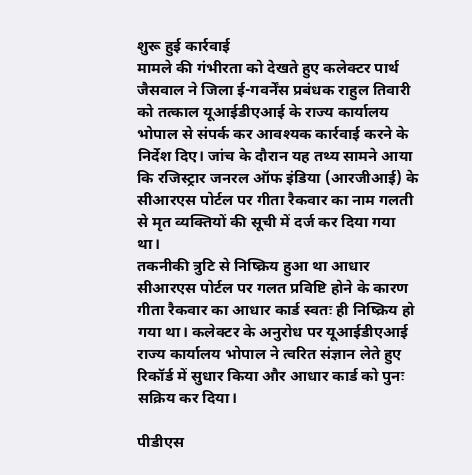शुरू हुई कार्रवाई
मामले की गंभीरता को देखते हुए कलेक्टर पार्थ जैसवाल ने जिला ई-गवर्नेंस प्रबंधक राहुल तिवारी को तत्काल यूआईडीएआई के राज्य कार्यालय भोपाल से संपर्क कर आवश्यक कार्रवाई करने के निर्देश दिए। जांच के दौरान यह तथ्य सामने आया कि रजिस्ट्रार जनरल ऑफ इंडिया (आरजीआई) के सीआरएस पोर्टल पर गीता रैकवार का नाम गलती से मृत व्यक्तियों की सूची में दर्ज कर दिया गया था।
तकनीकी त्रुटि से निष्क्रिय हुआ था आधार
सीआरएस पोर्टल पर गलत प्रविष्टि होने के कारण गीता रैकवार का आधार कार्ड स्वतः ही निष्क्रिय हो गया था। कलेक्टर के अनुरोध पर यूआईडीएआई राज्य कार्यालय भोपाल ने त्वरित संज्ञान लेते हुए रिकॉर्ड में सुधार किया और आधार कार्ड को पुनः सक्रिय कर दिया।

पीडीएस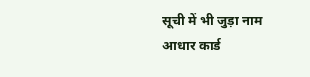सूची में भी जुड़ा नाम
आधार कार्ड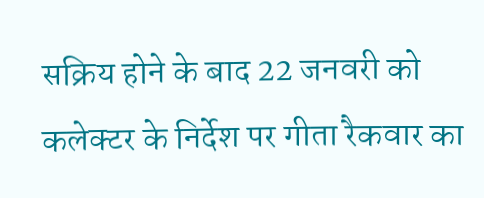सक्रिय होने के बाद 22 जनवरी को कलेक्टर के निर्देश पर गीता रैकवार का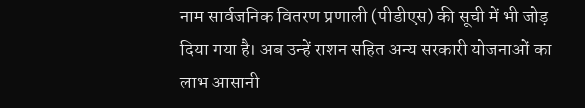नाम सार्वजनिक वितरण प्रणाली (पीडीएस) की सूची में भी जोड़ दिया गया है। अब उन्हें राशन सहित अन्य सरकारी योजनाओं का लाभ आसानी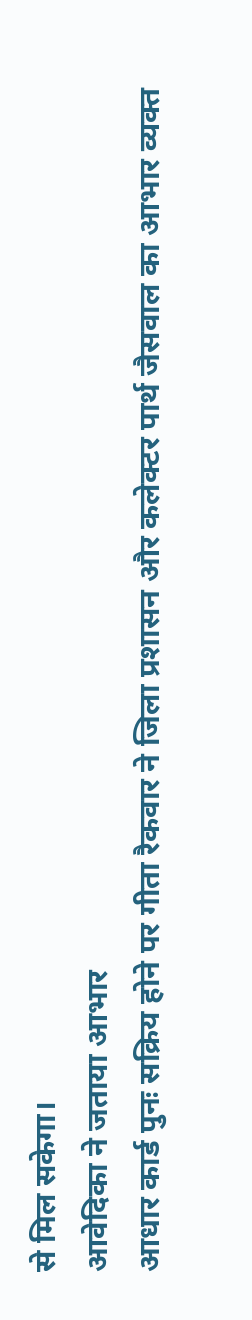से मिल सकेगा।
आवेदिका ने जताया आभार
आधार कार्ड पुनः सक्रिय होने पर गीता रैकवार ने जिला प्रशासन और कलेक्टर पार्थ जैसवाल का आभार व्यक्त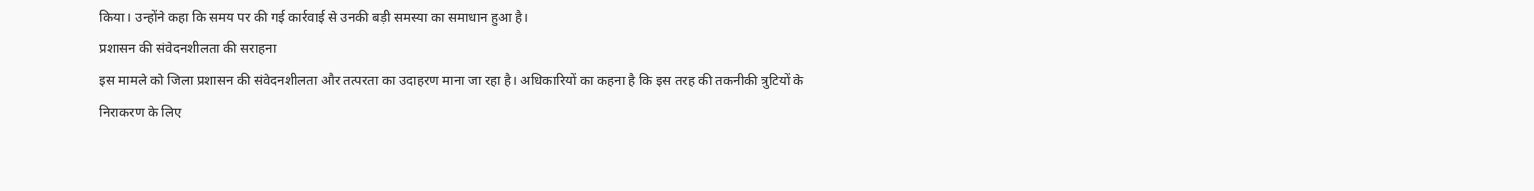किया। उन्होंने कहा कि समय पर की गई कार्रवाई से उनकी बड़ी समस्या का समाधान हुआ है।
प्रशासन की संवेदनशीलता की सराहना
इस मामले को जिला प्रशासन की संवेदनशीलता और तत्परता का उदाहरण माना जा रहा है। अधिकारियों का कहना है कि इस तरह की तकनीकी त्रुटियों के निराकरण के लिए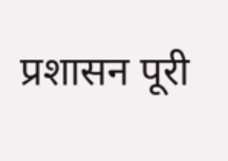प्रशासन पूरी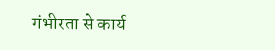गंभीरता से कार्य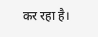कर रहा है।